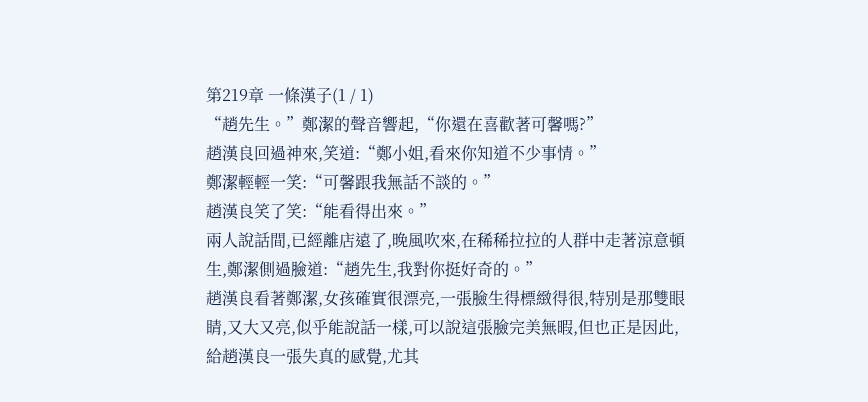第219章 一條漢子(1 / 1)
“趙先生。”鄭潔的聲音響起,“你還在喜歡著可馨嗎?”
趙漢良回過神來,笑道:“鄭小姐,看來你知道不少事情。”
鄭潔輕輕一笑:“可馨跟我無話不談的。”
趙漢良笑了笑:“能看得出來。”
兩人說話間,已經離店遠了,晚風吹來,在稀稀拉拉的人群中走著涼意頓生,鄭潔側過臉道:“趙先生,我對你挺好奇的。”
趙漢良看著鄭潔,女孩確實很漂亮,一張臉生得標緻得很,特別是那雙眼睛,又大又亮,似乎能說話一樣,可以說這張臉完美無暇,但也正是因此,給趙漢良一張失真的感覺,尤其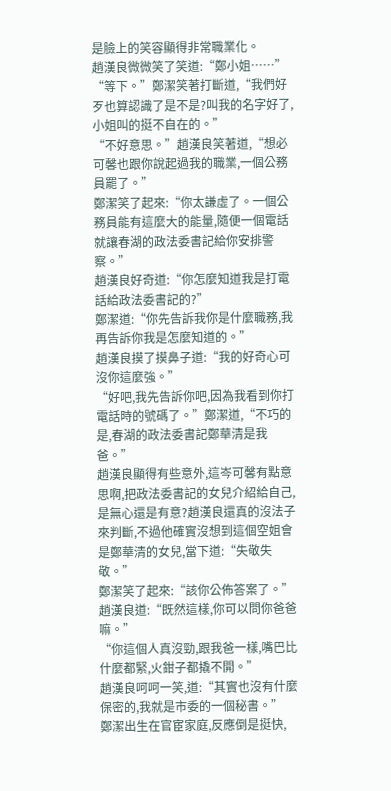是臉上的笑容顯得非常職業化。
趙漢良微微笑了笑道:“鄭小姐……”
“等下。”鄭潔笑著打斷道,“我們好歹也算認識了是不是?叫我的名字好了,小姐叫的挺不自在的。”
“不好意思。”趙漢良笑著道,“想必可馨也跟你說起過我的職業,一個公務員罷了。”
鄭潔笑了起來:“你太謙虛了。一個公務員能有這麼大的能量,隨便一個電話就讓春湖的政法委書記給你安排警察。”
趙漢良好奇道:“你怎麼知道我是打電話給政法委書記的?”
鄭潔道:“你先告訴我你是什麼職務,我再告訴你我是怎麼知道的。”
趙漢良摸了摸鼻子道:“我的好奇心可沒你這麼強。”
“好吧,我先告訴你吧,因為我看到你打電話時的號碼了。”鄭潔道,“不巧的是,春湖的政法委書記鄭華清是我爸。”
趙漢良顯得有些意外,這岑可馨有點意思啊,把政法委書記的女兒介紹給自己,是無心還是有意?趙漢良還真的沒法子來判斷,不過他確實沒想到這個空姐會是鄭華清的女兒,當下道:“失敬失敬。”
鄭潔笑了起來:“該你公佈答案了。”
趙漢良道:“既然這樣,你可以問你爸爸嘛。”
“你這個人真沒勁,跟我爸一樣,嘴巴比什麼都緊,火鉗子都撬不開。”
趙漢良呵呵一笑,道:“其實也沒有什麼保密的,我就是市委的一個秘書。”
鄭潔出生在官宦家庭,反應倒是挺快,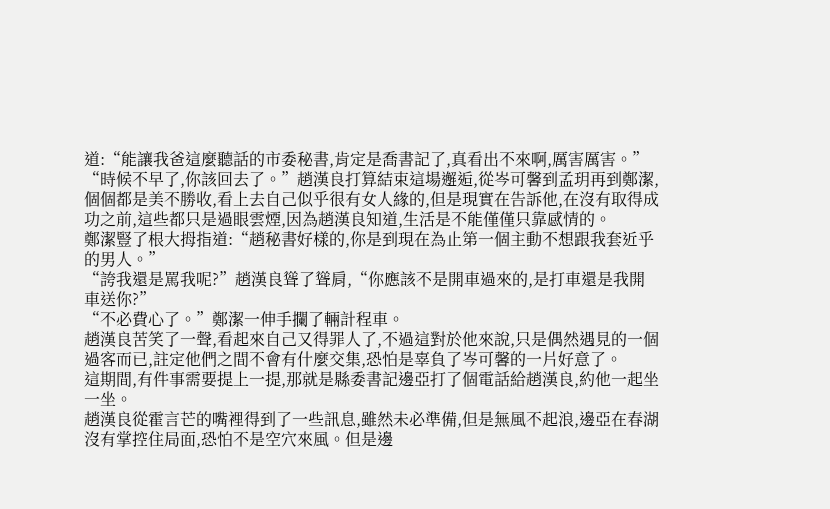道:“能讓我爸這麼聽話的市委秘書,肯定是喬書記了,真看出不來啊,厲害厲害。”
“時候不早了,你該回去了。”趙漢良打算結束這場邂逅,從岑可馨到孟玥再到鄭潔,個個都是美不勝收,看上去自己似乎很有女人緣的,但是現實在告訴他,在沒有取得成功之前,這些都只是過眼雲煙,因為趙漢良知道,生活是不能僅僅只靠感情的。
鄭潔豎了根大拇指道:“趙秘書好樣的,你是到現在為止第一個主動不想跟我套近乎的男人。”
“誇我還是罵我呢?”趙漢良聳了聳肩,“你應該不是開車過來的,是打車還是我開車送你?”
“不必費心了。”鄭潔一伸手攔了輛計程車。
趙漢良苦笑了一聲,看起來自己又得罪人了,不過這對於他來說,只是偶然遇見的一個過客而已,註定他們之間不會有什麼交集,恐怕是辜負了岑可馨的一片好意了。
這期間,有件事需要提上一提,那就是縣委書記邊亞打了個電話給趙漢良,約他一起坐一坐。
趙漢良從霍言芒的嘴裡得到了一些訊息,雖然未必準備,但是無風不起浪,邊亞在春湖沒有掌控住局面,恐怕不是空穴來風。但是邊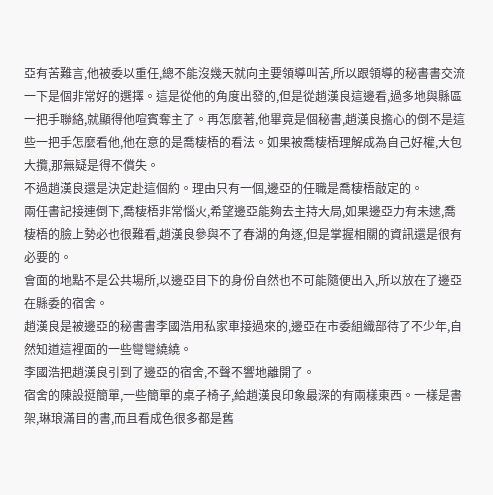亞有苦難言,他被委以重任,總不能沒幾天就向主要領導叫苦,所以跟領導的秘書書交流一下是個非常好的選擇。這是從他的角度出發的,但是從趙漢良這邊看,過多地與縣區一把手聯絡,就顯得他喧賓奪主了。再怎麼著,他畢竟是個秘書,趙漢良擔心的倒不是這些一把手怎麼看他,他在意的是喬棲梧的看法。如果被喬棲梧理解成為自己好權,大包大攬,那無疑是得不償失。
不過趙漢良還是決定赴這個約。理由只有一個,邊亞的任職是喬棲梧敲定的。
兩任書記接連倒下,喬棲梧非常惱火,希望邊亞能夠去主持大局,如果邊亞力有未逮,喬棲梧的臉上勢必也很難看,趙漢良參與不了春湖的角逐,但是掌握相關的資訊還是很有必要的。
會面的地點不是公共場所,以邊亞目下的身份自然也不可能隨便出入,所以放在了邊亞在縣委的宿舍。
趙漢良是被邊亞的秘書書李國浩用私家車接過來的,邊亞在市委組織部待了不少年,自然知道這裡面的一些彎彎繞繞。
李國浩把趙漢良引到了邊亞的宿舍,不聲不響地離開了。
宿舍的陳設挺簡單,一些簡單的桌子椅子,給趙漢良印象最深的有兩樣東西。一樣是書架,琳琅滿目的書,而且看成色很多都是舊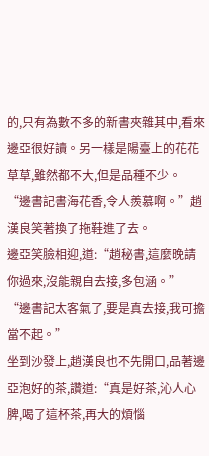的,只有為數不多的新書夾雜其中,看來邊亞很好讀。另一樣是陽臺上的花花草草,雖然都不大,但是品種不少。
“邊書記書海花香,令人羨慕啊。”趙漢良笑著換了拖鞋進了去。
邊亞笑臉相迎,道:“趙秘書,這麼晚請你過來,沒能親自去接,多包涵。”
“邊書記太客氣了,要是真去接,我可擔當不起。”
坐到沙發上,趙漢良也不先開口,品著邊亞泡好的茶,讚道:“真是好茶,沁人心脾,喝了這杯茶,再大的煩惱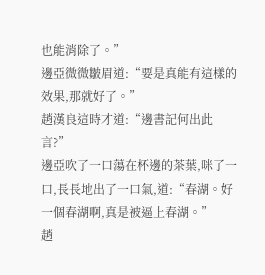也能消除了。”
邊亞微微皺眉道:“要是真能有這樣的效果,那就好了。”
趙漢良這時才道:“邊書記何出此言?”
邊亞吹了一口蕩在杯邊的茶葉,咪了一口,長長地出了一口氣,道:“春湖。好一個春湖啊,真是被逼上春湖。”
趙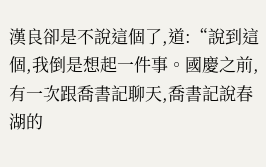漢良卻是不說這個了,道:“說到這個,我倒是想起一件事。國慶之前,有一次跟喬書記聊天,喬書記說春湖的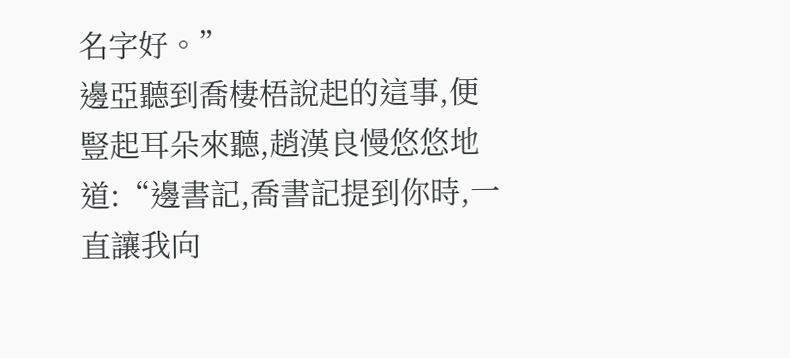名字好。”
邊亞聽到喬棲梧說起的這事,便豎起耳朵來聽,趙漢良慢悠悠地道:“邊書記,喬書記提到你時,一直讓我向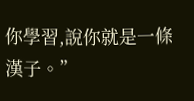你學習,說你就是一條漢子。”